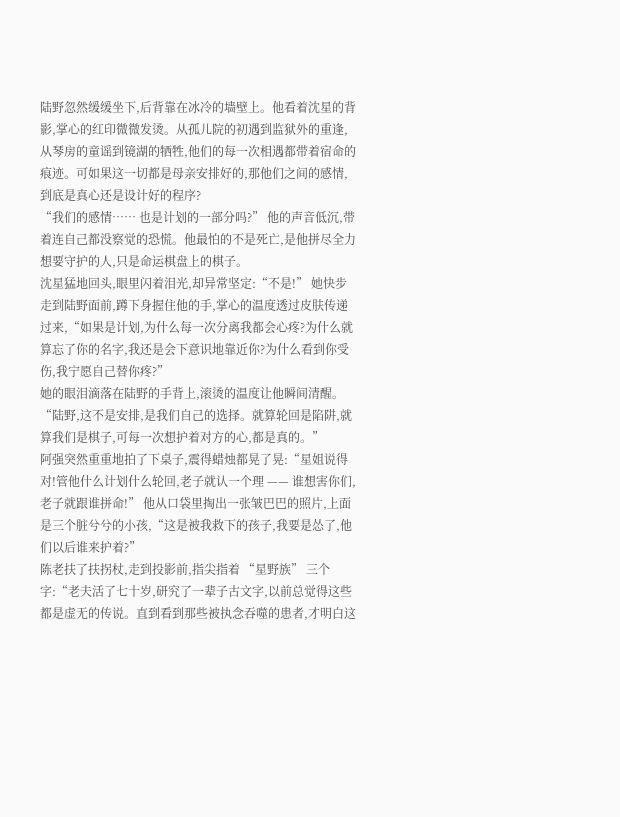陆野忽然缓缓坐下,后背靠在冰冷的墙壁上。他看着沈星的背影,掌心的红印微微发烫。从孤儿院的初遇到监狱外的重逢,从琴房的童谣到镜湖的牺牲,他们的每一次相遇都带着宿命的痕迹。可如果这一切都是母亲安排好的,那他们之间的感情,到底是真心还是设计好的程序?
“我们的感情…… 也是计划的一部分吗?” 他的声音低沉,带着连自己都没察觉的恐慌。他最怕的不是死亡,是他拼尽全力想要守护的人,只是命运棋盘上的棋子。
沈星猛地回头,眼里闪着泪光,却异常坚定:“不是!” 她快步走到陆野面前,蹲下身握住他的手,掌心的温度透过皮肤传递过来,“如果是计划,为什么每一次分离我都会心疼?为什么就算忘了你的名字,我还是会下意识地靠近你?为什么看到你受伤,我宁愿自己替你疼?”
她的眼泪滴落在陆野的手背上,滚烫的温度让他瞬间清醒。“陆野,这不是安排,是我们自己的选择。就算轮回是陷阱,就算我们是棋子,可每一次想护着对方的心,都是真的。”
阿强突然重重地拍了下桌子,震得蜡烛都晃了晃:“星姐说得对!管他什么计划什么轮回,老子就认一个理 —— 谁想害你们,老子就跟谁拼命!” 他从口袋里掏出一张皱巴巴的照片,上面是三个脏兮兮的小孩,“这是被我救下的孩子,我要是怂了,他们以后谁来护着?”
陈老扶了扶拐杖,走到投影前,指尖指着 “星野族” 三个字:“老夫活了七十岁,研究了一辈子古文字,以前总觉得这些都是虚无的传说。直到看到那些被执念吞噬的患者,才明白这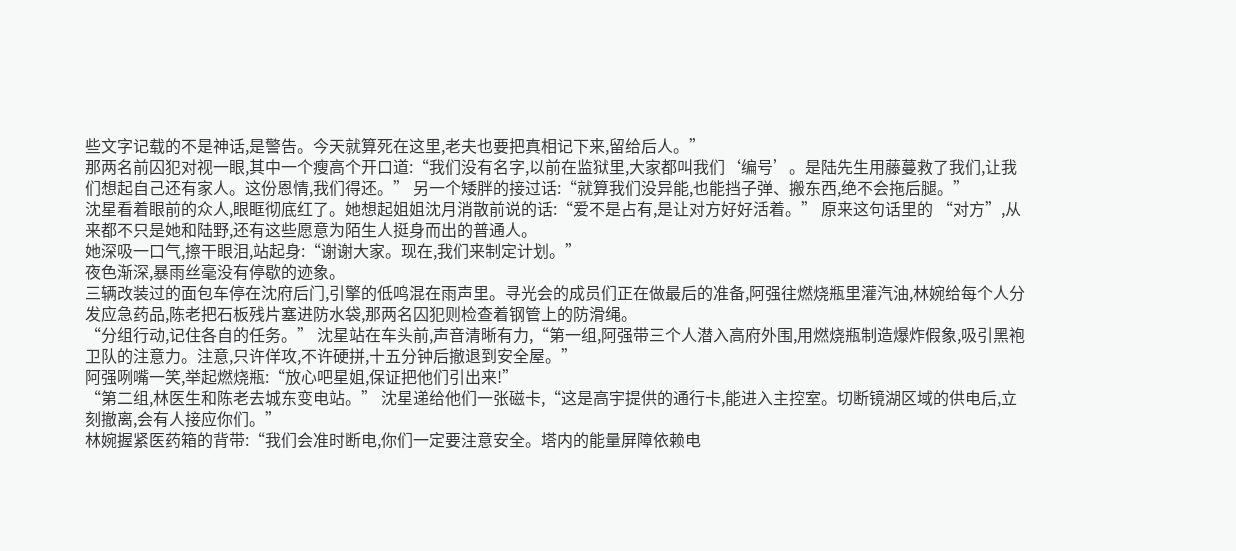些文字记载的不是神话,是警告。今天就算死在这里,老夫也要把真相记下来,留给后人。”
那两名前囚犯对视一眼,其中一个瘦高个开口道:“我们没有名字,以前在监狱里,大家都叫我们‘编号’。是陆先生用藤蔓救了我们,让我们想起自己还有家人。这份恩情,我们得还。” 另一个矮胖的接过话:“就算我们没异能,也能挡子弹、搬东西,绝不会拖后腿。”
沈星看着眼前的众人,眼眶彻底红了。她想起姐姐沈月消散前说的话:“爱不是占有,是让对方好好活着。” 原来这句话里的 “对方”,从来都不只是她和陆野,还有这些愿意为陌生人挺身而出的普通人。
她深吸一口气,擦干眼泪,站起身:“谢谢大家。现在,我们来制定计划。”
夜色渐深,暴雨丝毫没有停歇的迹象。
三辆改装过的面包车停在沈府后门,引擎的低鸣混在雨声里。寻光会的成员们正在做最后的准备,阿强往燃烧瓶里灌汽油,林婉给每个人分发应急药品,陈老把石板残片塞进防水袋,那两名囚犯则检查着钢管上的防滑绳。
“分组行动,记住各自的任务。” 沈星站在车头前,声音清晰有力,“第一组,阿强带三个人潜入高府外围,用燃烧瓶制造爆炸假象,吸引黑袍卫队的注意力。注意,只许佯攻,不许硬拼,十五分钟后撤退到安全屋。”
阿强咧嘴一笑,举起燃烧瓶:“放心吧星姐,保证把他们引出来!”
“第二组,林医生和陈老去城东变电站。” 沈星递给他们一张磁卡,“这是高宇提供的通行卡,能进入主控室。切断镜湖区域的供电后,立刻撤离,会有人接应你们。”
林婉握紧医药箱的背带:“我们会准时断电,你们一定要注意安全。塔内的能量屏障依赖电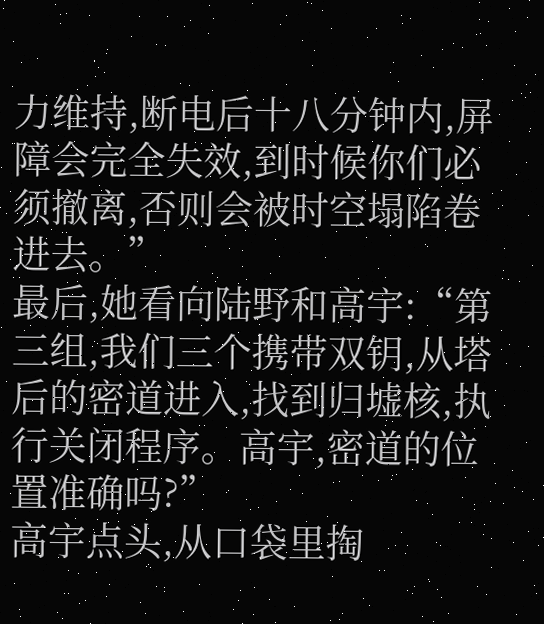力维持,断电后十八分钟内,屏障会完全失效,到时候你们必须撤离,否则会被时空塌陷卷进去。”
最后,她看向陆野和高宇:“第三组,我们三个携带双钥,从塔后的密道进入,找到归墟核,执行关闭程序。高宇,密道的位置准确吗?”
高宇点头,从口袋里掏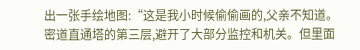出一张手绘地图:“这是我小时候偷偷画的,父亲不知道。密道直通塔的第三层,避开了大部分监控和机关。但里面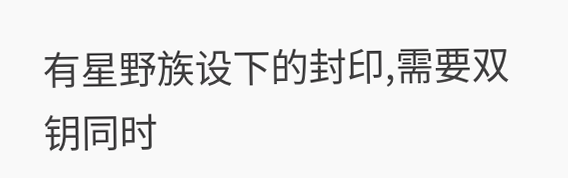有星野族设下的封印,需要双钥同时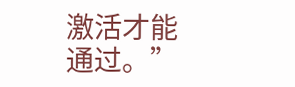激活才能通过。”